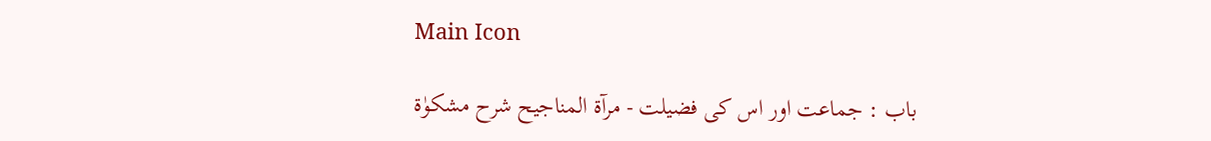Main Icon

باب : جماعت اور اس کی فضیلت - مرآۃ المناجیح شرح مشکوٰۃ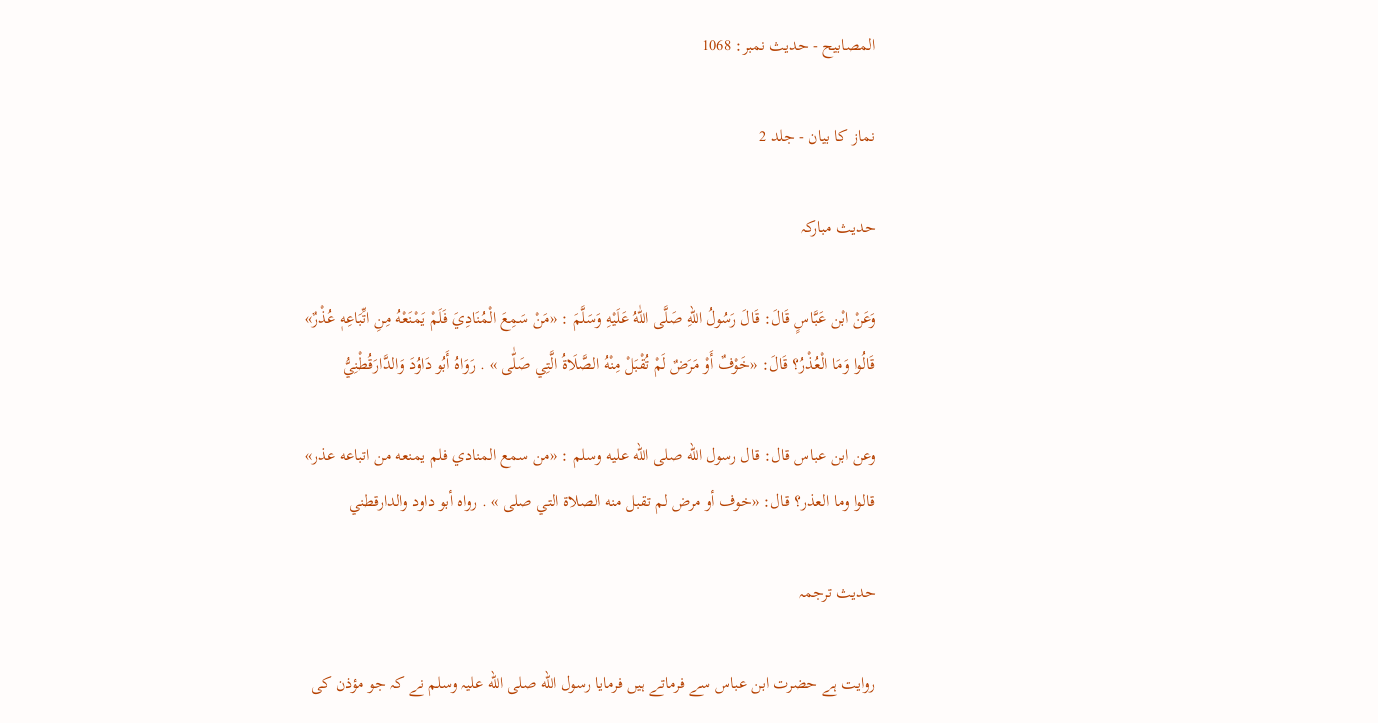المصابیح - حدیث نمبر: 1068

نماز کا بیان - جلد 2

حدیث مبارکہ

وَعَنْ ابْن عَبَّاسٍ قَالَ: قَالَ رَسُولُ اللهِ صَلَّى اللّٰهُ عَلَيْهِ وَسَلَّمَ : «مَنْ سَمِعَ الْمُنَادِيَ فَلَمْ يَمْنَعْهُ مِنِ اتِّبَاعِهٖ عُذْرٌ» قَالُوا وَمَا الْعُذْرُ؟ قَالَ: «خَوْفٌ أَوْ مَرَضٌ لَمْ تُقْبَلْ مِنْهُ الصَّلَاةُ الَّتِي صَلّٰى » . رَوَاهُ أَبُو دَاوُدَ وَالدَّارَقُطْنِيُّ

وعن ابن عباس قال: قال رسول الله صلى الله عليه وسلم : «من سمع المنادي فلم يمنعه من اتباعه عذر» قالوا وما العذر؟ قال: «خوف أو مرض لم تقبل منه الصلاة التي صلى » . رواه أبو داود والدارقطني

حدیث ترجمہ

روایت ہے حضرت ابن عباس سے فرماتے ہیں فرمایا رسول الله صلی الله علیہ وسلم نے کہ جو مؤذن کی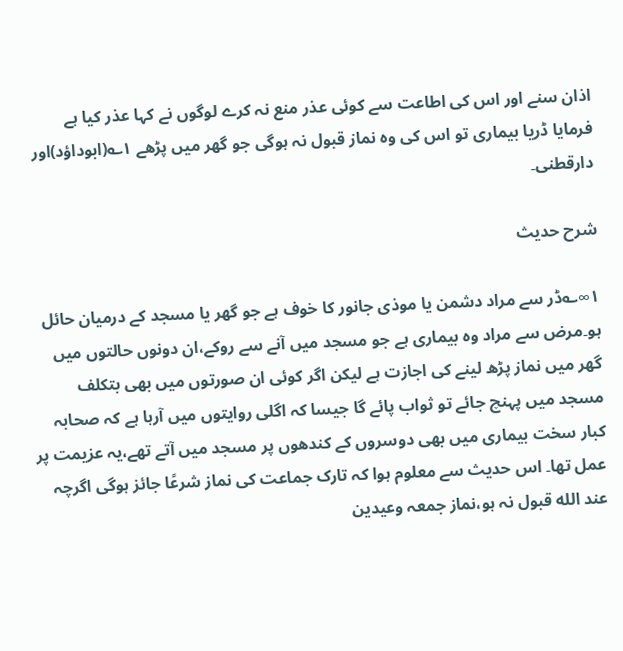اذان سنے اور اس کی اطاعت سے کوئی عذر منع نہ کرے لوگوں نے کہا عذر کیا ہے فرمایا ڈریا بیماری تو اس کی وہ نماز قبول نہ ہوگی جو گھر میں پڑھے ۱؎(ابوداؤد)اور دارقطنی۔

شرح حدیث

۱∞؎ڈر سے مراد دشمن یا موذی جانور کا خوف ہے جو گھر یا مسجد کے درمیان حائل ہو۔مرض سے مراد وہ بیماری ہے جو مسجد میں آنے سے روکے،ان دونوں حالتوں میں گھر میں نماز پڑھ لینے کی اجازت ہے لیکن اگر کوئی ان صورتوں میں بھی بتکلف مسجد میں پہنچ جائے تو ثواب پائے گا جیسا کہ اگلی روایتوں میں آرہا ہے کہ صحابہ کبار سخت بیماری میں بھی دوسروں کے کندھوں پر مسجد میں آتے تھے،یہ عزیمت پر عمل تھا۔ اس حدیث سے معلوم ہوا کہ تارک جماعت کی نماز شرعًا جائز ہوگی اگرچہ عند الله قبول نہ ہو،نماز جمعہ وعیدین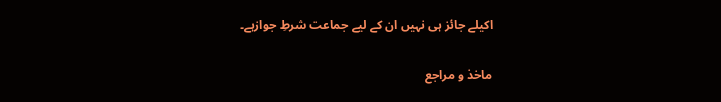اکیلے جائز ہی نہیں ان کے لیے جماعت شرطِ جوازہے۔

ماخذ و مراجع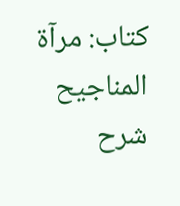کتاب: مرآۃ المناجیح شرح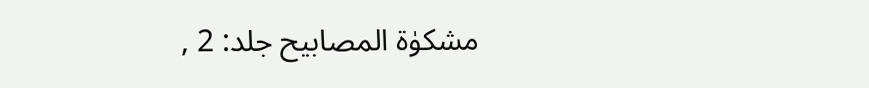مشکوٰۃ المصابیح جلد: 2 ,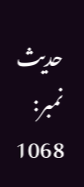حدیث نمبر: 1068